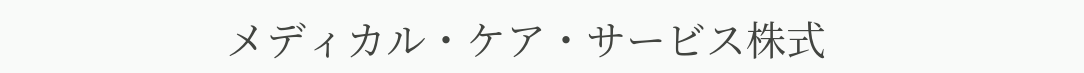メディカル・ケア・サービス株式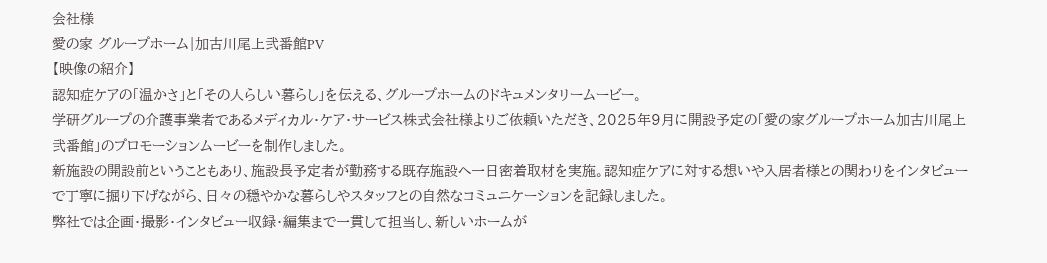会社様
愛の家 グループホーム|加古川尾上弐番館PV
【映像の紹介】
認知症ケアの「温かさ」と「その人らしい暮らし」を伝える、グループホームのドキュメンタリームービー。
学研グループの介護事業者であるメディカル・ケア・サービス株式会社様よりご依頼いただき、2025年9月に開設予定の「愛の家グループホーム加古川尾上弐番館」のプロモーションムービーを制作しました。
新施設の開設前ということもあり、施設長予定者が勤務する既存施設へ一日密着取材を実施。認知症ケアに対する想いや入居者様との関わりをインタビューで丁寧に掘り下げながら、日々の穏やかな暮らしやスタッフとの自然なコミュニケーションを記録しました。
弊社では企画・撮影・インタビュー収録・編集まで一貫して担当し、新しいホームが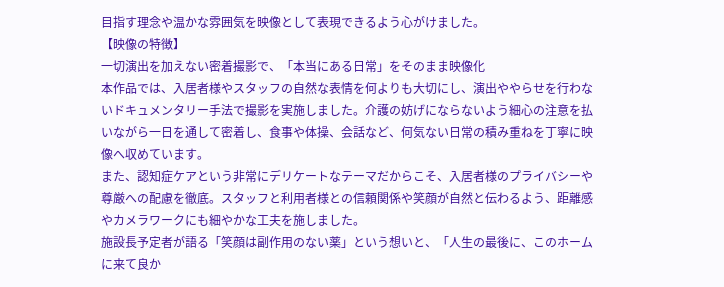目指す理念や温かな雰囲気を映像として表現できるよう心がけました。
【映像の特徴】
一切演出を加えない密着撮影で、「本当にある日常」をそのまま映像化
本作品では、入居者様やスタッフの自然な表情を何よりも大切にし、演出ややらせを行わないドキュメンタリー手法で撮影を実施しました。介護の妨げにならないよう細心の注意を払いながら一日を通して密着し、食事や体操、会話など、何気ない日常の積み重ねを丁寧に映像へ収めています。
また、認知症ケアという非常にデリケートなテーマだからこそ、入居者様のプライバシーや尊厳への配慮を徹底。スタッフと利用者様との信頼関係や笑顔が自然と伝わるよう、距離感やカメラワークにも細やかな工夫を施しました。
施設長予定者が語る「笑顔は副作用のない薬」という想いと、「人生の最後に、このホームに来て良か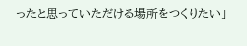ったと思っていただける場所をつくりたい」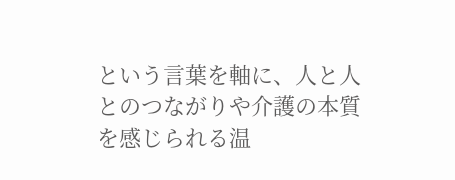という言葉を軸に、人と人とのつながりや介護の本質を感じられる温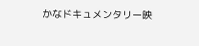かなドキュメンタリー映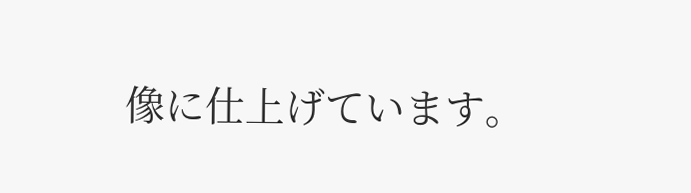像に仕上げています。